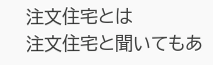注文住宅とは
注文住宅と聞いてもあ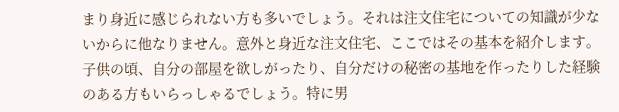まり身近に感じられない方も多いでしょう。それは注文住宅についての知識が少ないからに他なりません。意外と身近な注文住宅、ここではその基本を紹介します。
子供の頃、自分の部屋を欲しがったり、自分だけの秘密の基地を作ったりした経験のある方もいらっしゃるでしょう。特に男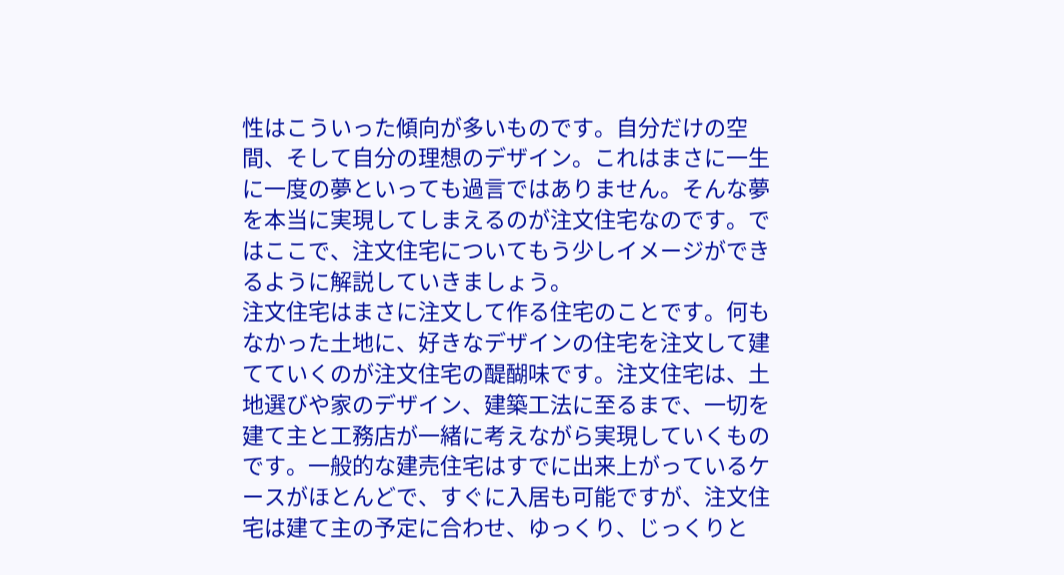性はこういった傾向が多いものです。自分だけの空間、そして自分の理想のデザイン。これはまさに一生に一度の夢といっても過言ではありません。そんな夢を本当に実現してしまえるのが注文住宅なのです。ではここで、注文住宅についてもう少しイメージができるように解説していきましょう。
注文住宅はまさに注文して作る住宅のことです。何もなかった土地に、好きなデザインの住宅を注文して建てていくのが注文住宅の醍醐味です。注文住宅は、土地選びや家のデザイン、建築工法に至るまで、一切を建て主と工務店が一緒に考えながら実現していくものです。一般的な建売住宅はすでに出来上がっているケースがほとんどで、すぐに入居も可能ですが、注文住宅は建て主の予定に合わせ、ゆっくり、じっくりと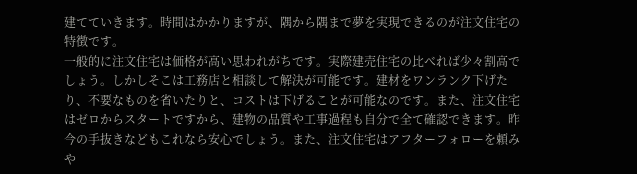建てていきます。時間はかかりますが、隅から隅まで夢を実現できるのが注文住宅の特徴です。
一般的に注文住宅は価格が高い思われがちです。実際建売住宅の比べれば少々割高でしょう。しかしそこは工務店と相談して解決が可能です。建材をワンランク下げたり、不要なものを省いたりと、コストは下げることが可能なのです。また、注文住宅はゼロからスタートですから、建物の品質や工事過程も自分で全て確認できます。昨今の手抜きなどもこれなら安心でしょう。また、注文住宅はアフターフォローを頼みや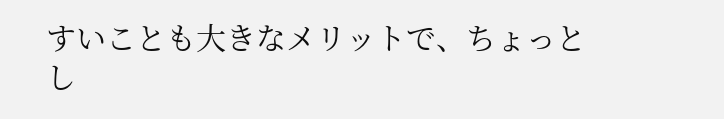すいことも大きなメリットで、ちょっとし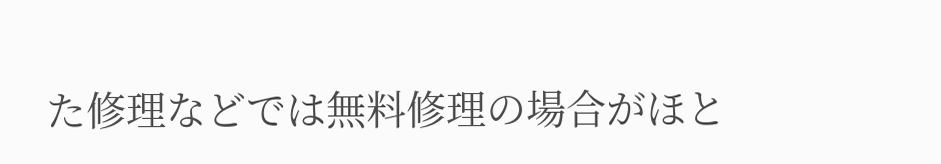た修理などでは無料修理の場合がほと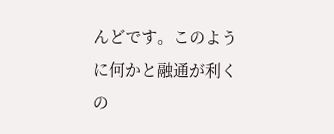んどです。このように何かと融通が利くの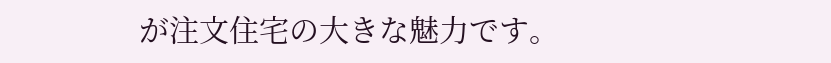が注文住宅の大きな魅力です。